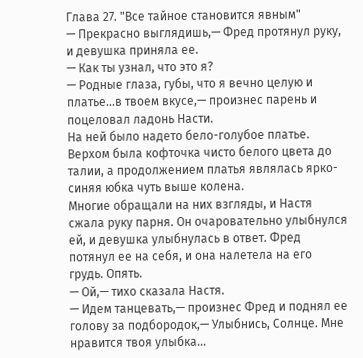Глава 27. "Все тайное становится явным"
— Прекрасно выглядишь,— Фред протянул руку, и девушка приняла ее.
— Как ты узнал, что это я?
— Родные глаза, губы, что я вечно целую и платье...в твоем вкусе,— произнес парень и поцеловал ладонь Насти.
На ней было надето бело-голубое платье. Верхом была кофточка чисто белого цвета до талии, а продолжением платья являлась ярко-синяя юбка чуть выше колена.
Многие обращали на них взгляды, и Настя сжала руку парня. Он очаровательно улыбнулся ей, и девушка улыбнулась в ответ. Фред потянул ее на себя, и она налетела на его грудь. Опять.
— Ой,— тихо сказала Настя.
— Идем танцевать,— произнес Фред и поднял ее голову за подбородок,— Улыбнись, Солнце. Мне нравится твоя улыбка...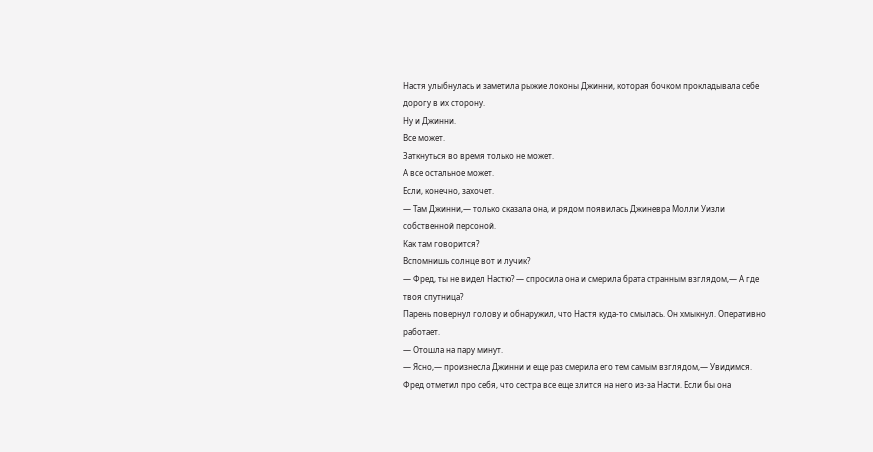Настя улыбнулась и заметила рыжие локоны Джинни, которая бочком прокладывала себе дорогу в их сторону.
Ну и Джинни.
Все может.
Заткнуться во время только не может.
А все остальное может.
Если, конечно, захочет.
— Там Джинни,— только сказала она, и рядом появилась Джиневра Молли Уизли собственной персоной.
Как там говорится?
Вспомнишь солнце вот и лучик?
— Фред, ты не видел Настю? — спросила она и смерила брата странным взглядом,— А где твоя спутница?
Парень повернул голову и обнаружил, что Настя куда-то смылась. Он хмыкнул. Оперативно работает.
— Отошла на пару минут.
— Ясно,— произнесла Джинни и еще раз смерила его тем самым взглядом,— Увидимся.
Фред отметил про себя, что сестра все еще злится на него из-за Насти. Если бы она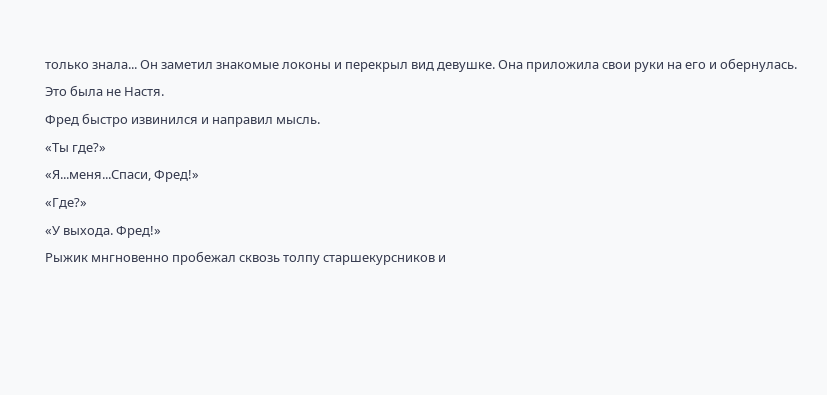только знала... Он заметил знакомые локоны и перекрыл вид девушке. Она приложила свои руки на его и обернулась.
Это была не Настя.
Фред быстро извинился и направил мысль.
«Ты где?»
«Я...меня...Спаси, Фред!»
«Где?»
«У выхода. Фред!»
Рыжик мнгновенно пробежал сквозь толпу старшекурсников и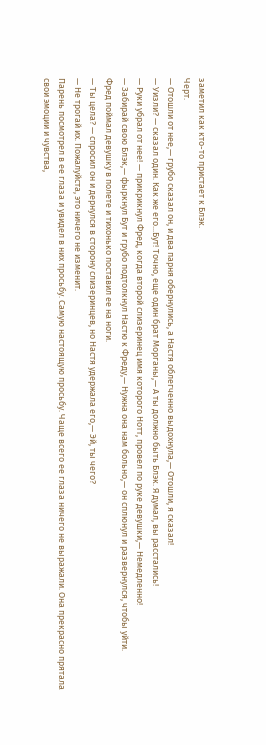заметил как кто-то пристает к Блэк.
Черт.
— Отошли от нее,— грубо сказал он, и два парня обернулись, а Настя облегченно выдохнула,— Отошли, я сказал!
— Уизли? — сказал один. Как же его...Бут! Точно, еще один брат Морганы,— А ты должно быть Блэк. Я думал, вы расстались!
— Руки убрал от нее! — прикрикнул Фред, когда второй слизеринец имя которого Нотт, провел по руке девушки,— Немедленно!
— Забирай свою Блэк,— фыркнул Бут и грубо подтолкнул Настю к Фреду,— Нужна она нам больно,— он сплюнул и развернулся, чтобы уйти.
Фред поймал девушку в полете и тихонько поставил ее на ноги.
— Ты цела? — спросил он и дернулся в сторону слизеринцев, но Настя удержала его,— Эй, ты чего?
— Не трогай их. Пожалуйста, это ничего не изменит.
Парень посмотрел в ее глаза и увидел в них просьбу. Самую настоящую просьбу. Чаще всего ее глаза ничего не выражали. Она прекрасно прятала свои эмоции и чувства,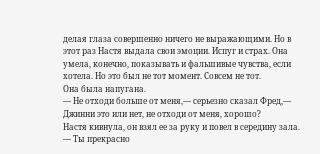делая глаза совершенно ничего не выражающими. Но в этот раз Настя выдала свои эмоции. Испуг и страх. Она умела, конечно, показывать и фальшивые чувства, если хотела. Но это был не тот момент. Совсем не тот.
Она была напугана.
— Не отходи больше от меня,— серьезно сказал Фред,— Джинни это или нет, не отходи от меня, хорошо?
Настя кивнула, он взял ее за руку и повел в середину зала.
— Ты прекрасно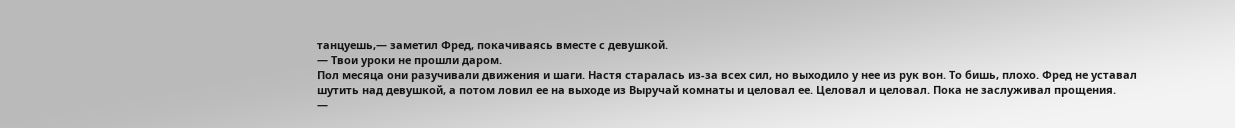танцуешь,— заметил Фред, покачиваясь вместе с девушкой.
— Твои уроки не прошли даром.
Пол месяца они разучивали движения и шаги. Настя старалась из-за всех сил, но выходило у нее из рук вон. То бишь, плохо. Фред не уставал шутить над девушкой, а потом ловил ее на выходе из Выручай комнаты и целовал ее. Целовал и целовал. Пока не заслуживал прощения.
—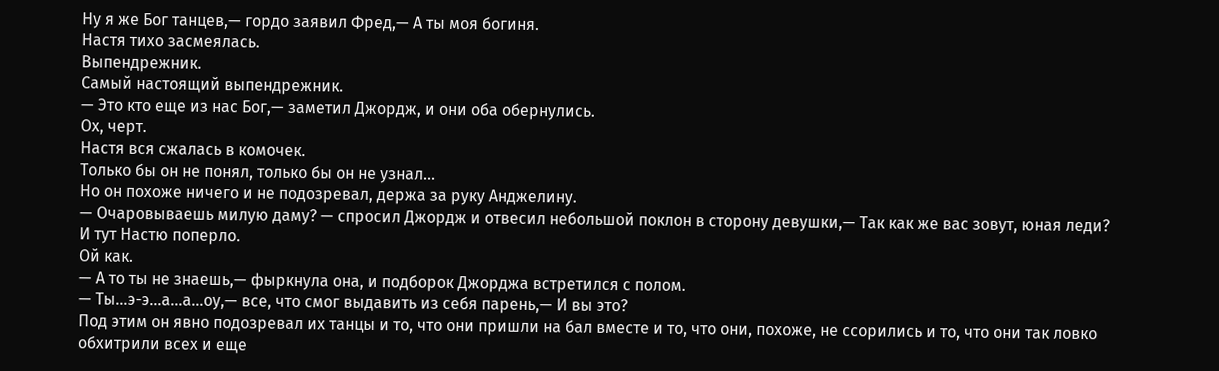Ну я же Бог танцев,— гордо заявил Фред,— А ты моя богиня.
Настя тихо засмеялась.
Выпендрежник.
Самый настоящий выпендрежник.
— Это кто еще из нас Бог,— заметил Джордж, и они оба обернулись.
Ох, черт.
Настя вся сжалась в комочек.
Только бы он не понял, только бы он не узнал...
Но он похоже ничего и не подозревал, держа за руку Анджелину.
— Очаровываешь милую даму? — спросил Джордж и отвесил небольшой поклон в сторону девушки,— Так как же вас зовут, юная леди?
И тут Настю поперло.
Ой как.
— А то ты не знаешь,— фыркнула она, и подборок Джорджа встретился с полом.
— Ты...э-э...а...а...оу,— все, что смог выдавить из себя парень,— И вы это?
Под этим он явно подозревал их танцы и то, что они пришли на бал вместе и то, что они, похоже, не ссорились и то, что они так ловко обхитрили всех и еще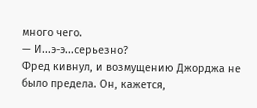много чего.
— И...э-э...серьезно?
Фред кивнул, и возмущению Джорджа не было предела. Он, кажется,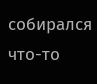собирался что-то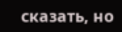сказать, но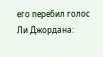его перебил голос Ли Джордана: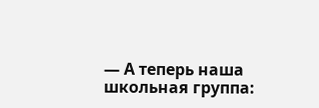— А теперь наша школьная группа: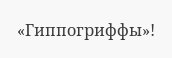«Гиппогриффы»!